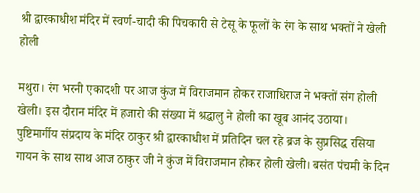श्री द्वारकाधीश मंदिर में स्वर्ण-चादी की पिचकारी से टेसू के फूलों के रंग के साथ भक्तों ने खेली होली

मथुरा। रंग भरनी एकादशी पर आज कुंज में विराजमान होकर राजाधिराज ने भक्तों संग होली खेली। इस दौरान मंदिर में हजारो की संख्या में श्रद्धालु ने होली का खूब आनंद उठाया।
पुष्टिमार्गीय संप्रदाय के मंदिर ठाकुर श्री द्वारकाधीश में प्रतिदिन चल रहे ब्रज के सुप्रसिद्ध रसिया गायन के साथ साथ आज ठाकुर जी ने कुंज में विराजमान होकर होली खेली। बसंत पंचमी के दिन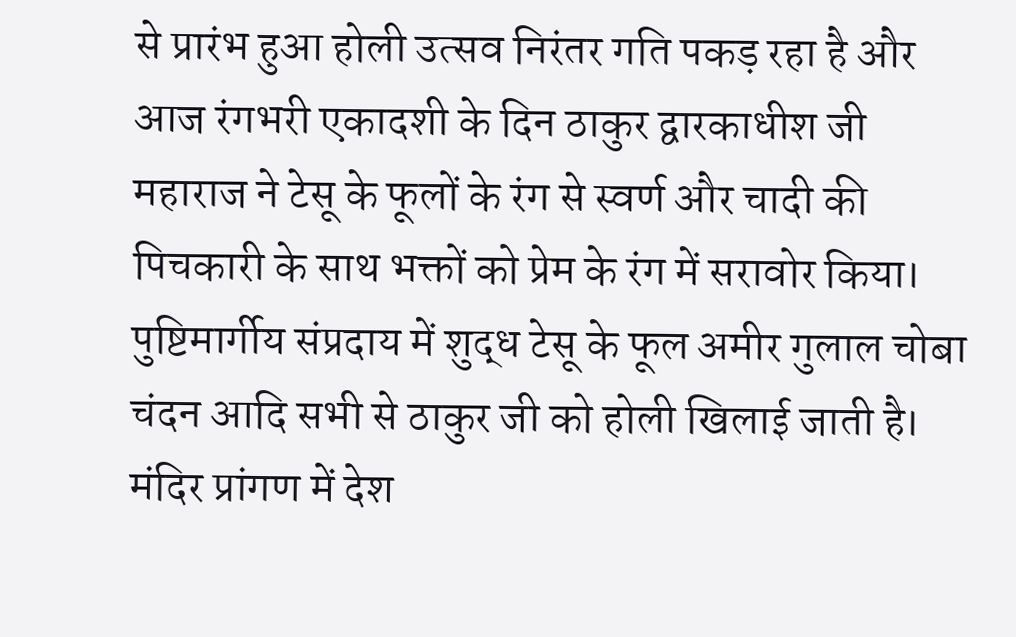से प्रारंभ हुआ होली उत्सव निरंतर गति पकड़ रहा है और आज रंगभरी एकादशी के दिन ठाकुर द्वारकाधीश जी महाराज ने टेसू के फूलों के रंग से स्वर्ण और चादी की पिचकारी के साथ भक्तों को प्रेम के रंग में सरावोर किया। पुष्टिमार्गीय संप्रदाय में शुद्ध टेसू के फूल अमीर गुलाल चोबा चंदन आदि सभी से ठाकुर जी को होली खिलाई जाती है। मंदिर प्रांगण में देश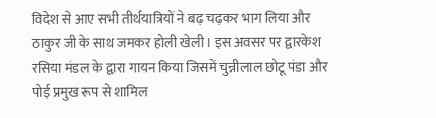विदेश से आए सभी तीर्थयात्रियों ने बढ़ चढ़कर भाग लिया और ठाकुर जी के साथ जमकर होली खेली। इस अवसर पर द्वारकेश रसिया मंडल के द्वारा गायन किया जिसमें चुन्नीलाल छोटू पंडा और पोई प्रमुख रूप से शामिल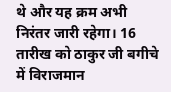थे और यह क्रम अभी निरंतर जारी रहेगा। 16 तारीख को ठाकुर जी बगीचे में विराजमान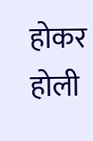होकर होली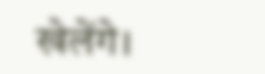खेलेंगे।